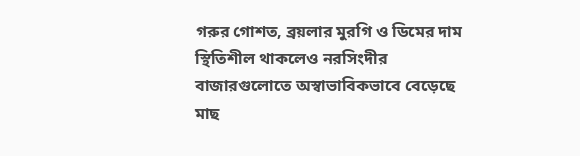গরুর গোশত, ব্রয়লার মুরগি ও ডিমের দাম স্থিতিশীল থাকলেও নরসিংদীর বাজারগুলোতে অস্বাভাবিকভাবে বেড়েছে মাছ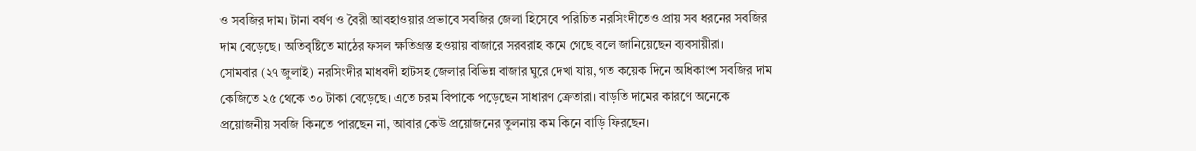ও সবজির দাম। টানা বর্ষণ ও বৈরী আবহাওয়ার প্রভাবে সবজির জেলা হিসেবে পরিচিত নরসিংদীতেও প্রায় সব ধরনের সবজির দাম বেড়েছে। অতিবৃষ্টিতে মাঠের ফসল ক্ষতিগ্রস্ত হওয়ায় বাজারে সরবরাহ কমে গেছে বলে জানিয়েছেন ব্যবসায়ীরা।
সোমবার (২৭ জুলাই) নরসিংদীর মাধবদী হাটসহ জেলার বিভিন্ন বাজার ঘুরে দেখা যায়, গত কয়েক দিনে অধিকাংশ সবজির দাম কেজিতে ২৫ থেকে ৩০ টাকা বেড়েছে। এতে চরম বিপাকে পড়েছেন সাধারণ ক্রেতারা। বাড়তি দামের কারণে অনেকে প্রয়োজনীয় সবজি কিনতে পারছেন না, আবার কেউ প্রয়োজনের তুলনায় কম কিনে বাড়ি ফিরছেন।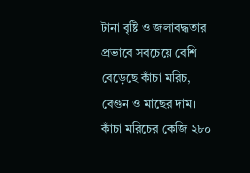টানা বৃষ্টি ও জলাবদ্ধতার প্রভাবে সবচেয়ে বেশি বেড়েছে কাঁচা মরিচ, বেগুন ও মাছের দাম। কাঁচা মরিচের কেজি ২৮০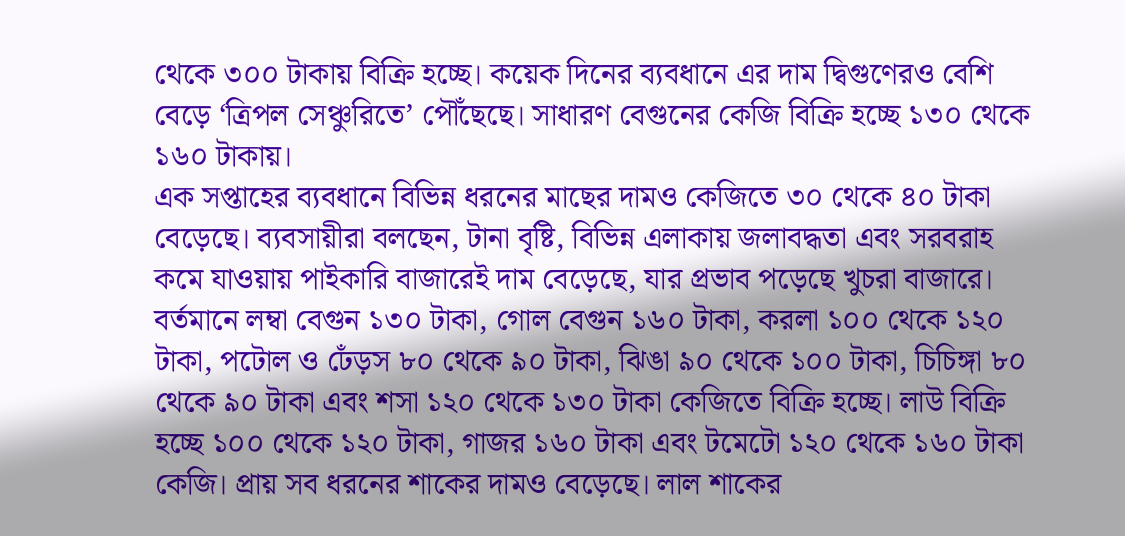থেকে ৩০০ টাকায় বিক্রি হচ্ছে। কয়েক দিনের ব্যবধানে এর দাম দ্বিগুণেরও বেশি বেড়ে ‘ত্রিপল সেঞ্চুরিতে’ পৌঁছেছে। সাধারণ বেগুনের কেজি বিক্রি হচ্ছে ১৩০ থেকে ১৬০ টাকায়।
এক সপ্তাহের ব্যবধানে বিভিন্ন ধরনের মাছের দামও কেজিতে ৩০ থেকে ৪০ টাকা বেড়েছে। ব্যবসায়ীরা বলছেন, টানা বৃষ্টি, বিভিন্ন এলাকায় জলাবদ্ধতা এবং সরবরাহ কমে যাওয়ায় পাইকারি বাজারেই দাম বেড়েছে, যার প্রভাব পড়েছে খুচরা বাজারে।
বর্তমানে লম্বা বেগুন ১৩০ টাকা, গোল বেগুন ১৬০ টাকা, করলা ১০০ থেকে ১২০ টাকা, পটোল ও ঢেঁড়স ৮০ থেকে ৯০ টাকা, ঝিঙা ৯০ থেকে ১০০ টাকা, চিচিঙ্গা ৮০ থেকে ৯০ টাকা এবং শসা ১২০ থেকে ১৩০ টাকা কেজিতে বিক্রি হচ্ছে। লাউ বিক্রি হচ্ছে ১০০ থেকে ১২০ টাকা, গাজর ১৬০ টাকা এবং টমেটো ১২০ থেকে ১৬০ টাকা কেজি। প্রায় সব ধরনের শাকের দামও বেড়েছে। লাল শাকের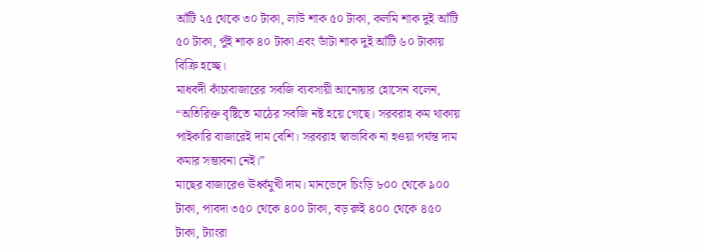আঁটি ২৫ থেকে ৩০ টাকা, লাউ শাক ৫০ টাকা, কলমি শাক দুই আঁটি ৫০ টাকা, পুঁই শাক ৪০ টাকা এবং ডাঁটা শাক দুই আঁটি ৬০ টাকায় বিক্রি হচ্ছে।
মাধবদী কাঁচাবাজারের সবজি ব্যবসায়ী আনোয়ার হোসেন বলেন, “অতিরিক্ত বৃষ্টিতে মাঠের সবজি নষ্ট হয়ে গেছে। সরবরাহ কম থাকায় পাইকারি বাজারেই দাম বেশি। সরবরাহ স্বাভাবিক না হওয়া পর্যন্ত দাম কমার সম্ভাবনা নেই।”
মাছের বাজারেও ঊর্ধ্বমুখী দাম। মানভেদে চিংড়ি ৮০০ থেকে ৯০০ টাকা, পাবদা ৩৫০ থেকে ৪০০ টাকা, বড় রুই ৪০০ থেকে ৪৫০ টাকা, ট্যাংরা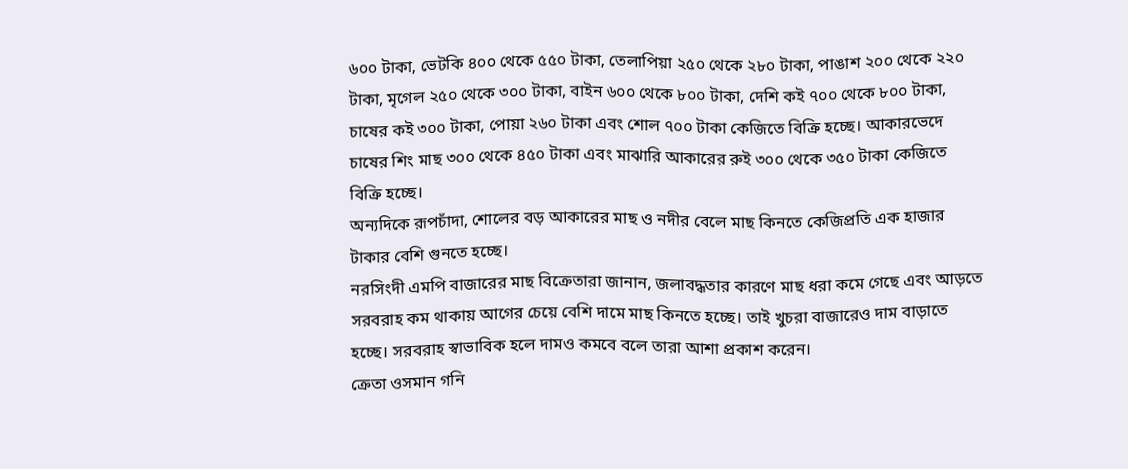৬০০ টাকা, ভেটকি ৪০০ থেকে ৫৫০ টাকা, তেলাপিয়া ২৫০ থেকে ২৮০ টাকা, পাঙাশ ২০০ থেকে ২২০ টাকা, মৃগেল ২৫০ থেকে ৩০০ টাকা, বাইন ৬০০ থেকে ৮০০ টাকা, দেশি কই ৭০০ থেকে ৮০০ টাকা, চাষের কই ৩০০ টাকা, পোয়া ২৬০ টাকা এবং শোল ৭০০ টাকা কেজিতে বিক্রি হচ্ছে। আকারভেদে চাষের শিং মাছ ৩০০ থেকে ৪৫০ টাকা এবং মাঝারি আকারের রুই ৩০০ থেকে ৩৫০ টাকা কেজিতে বিক্রি হচ্ছে।
অন্যদিকে রূপচাঁদা, শোলের বড় আকারের মাছ ও নদীর বেলে মাছ কিনতে কেজিপ্রতি এক হাজার টাকার বেশি গুনতে হচ্ছে।
নরসিংদী এমপি বাজারের মাছ বিক্রেতারা জানান, জলাবদ্ধতার কারণে মাছ ধরা কমে গেছে এবং আড়তে সরবরাহ কম থাকায় আগের চেয়ে বেশি দামে মাছ কিনতে হচ্ছে। তাই খুচরা বাজারেও দাম বাড়াতে হচ্ছে। সরবরাহ স্বাভাবিক হলে দামও কমবে বলে তারা আশা প্রকাশ করেন।
ক্রেতা ওসমান গনি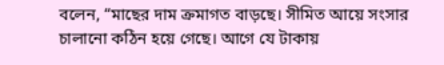বলেন, “মাছের দাম ক্রমাগত বাড়ছে। সীমিত আয়ে সংসার চালানো কঠিন হয়ে গেছে। আগে যে টাকায়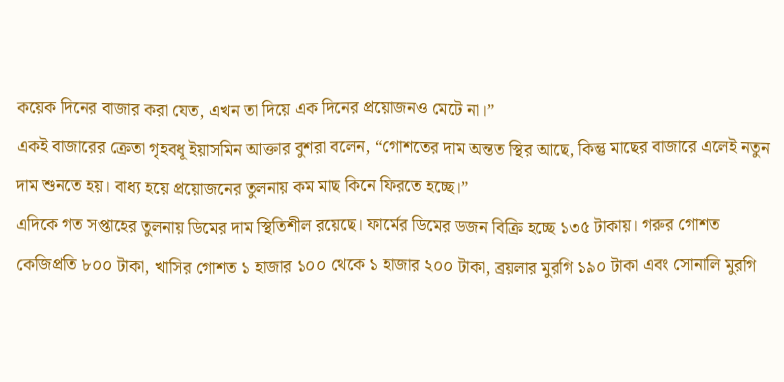কয়েক দিনের বাজার করা যেত, এখন তা দিয়ে এক দিনের প্রয়োজনও মেটে না।”
একই বাজারের ক্রেতা গৃহবধূ ইয়াসমিন আক্তার বুশরা বলেন, “গোশতের দাম অন্তত স্থির আছে, কিন্তু মাছের বাজারে এলেই নতুন দাম শুনতে হয়। বাধ্য হয়ে প্রয়োজনের তুলনায় কম মাছ কিনে ফিরতে হচ্ছে।”
এদিকে গত সপ্তাহের তুলনায় ডিমের দাম স্থিতিশীল রয়েছে। ফার্মের ডিমের ডজন বিক্রি হচ্ছে ১৩৫ টাকায়। গরুর গোশত কেজিপ্রতি ৮০০ টাকা, খাসির গোশত ১ হাজার ১০০ থেকে ১ হাজার ২০০ টাকা, ব্রয়লার মুরগি ১৯০ টাকা এবং সোনালি মুরগি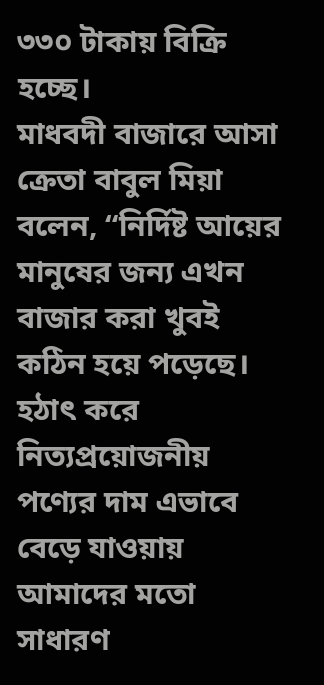৩৩০ টাকায় বিক্রি হচ্ছে।
মাধবদী বাজারে আসা ক্রেতা বাবুল মিয়া বলেন, “নির্দিষ্ট আয়ের মানুষের জন্য এখন বাজার করা খুবই কঠিন হয়ে পড়েছে। হঠাৎ করে নিত্যপ্রয়োজনীয় পণ্যের দাম এভাবে বেড়ে যাওয়ায় আমাদের মতো সাধারণ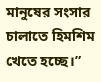মানুষের সংসার চালাতে হিমশিম খেতে হচ্ছে।”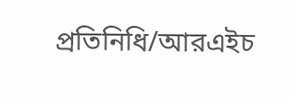প্রতিনিধি/আরএইচ